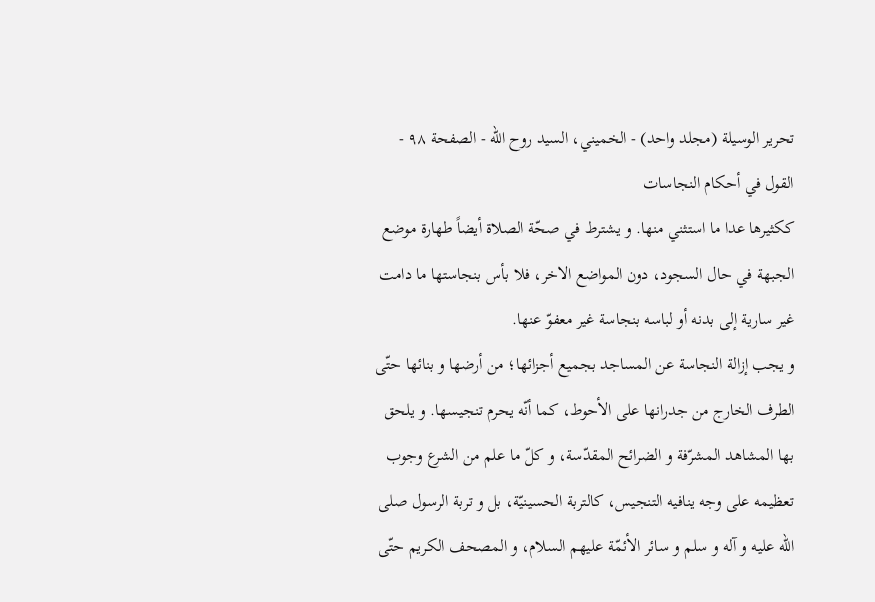تحرير الوسيلة (مجلد واحد) - الخميني، السيد روح الله - الصفحة ٩٨ - القول في أحكام النجاسات
ككثيرها عدا ما استثني منها. و يشترط في صحّة الصلاة أيضاً طهارة موضع الجبهة في حال السجود، دون المواضع الاخر، فلا بأس بنجاستها ما دامت غير سارية إلى بدنه أو لباسه بنجاسة غير معفوّ عنها.
و يجب إزالة النجاسة عن المساجد بجميع أجزائها؛ من أرضها و بنائها حتّى الطرف الخارج من جدرانها على الأحوط، كما أنّه يحرم تنجيسها. و يلحق بها المشاهد المشرّفة و الضرائح المقدّسة، و كلّ ما علم من الشرع وجوب تعظيمه على وجه ينافيه التنجيس، كالتربة الحسينيّة، بل و تربة الرسول صلى الله عليه و آله و سلم و سائر الأئمّة عليهم السلام، و المصحف الكريم حتّى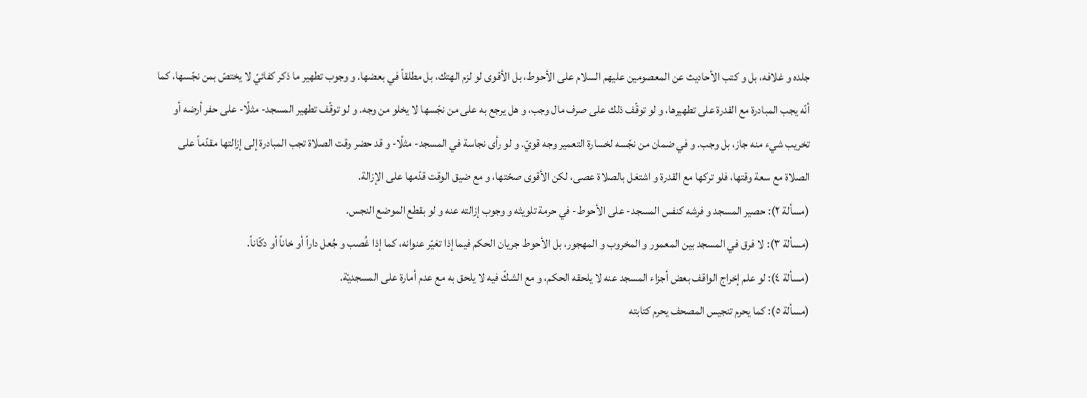جلده و غلافه، بل و كتب الأحاديث عن المعصومين عليهم السلام على الأحوط، بل الأقوى لو لزم الهتك، بل مطلقاً في بعضها. و وجوب تطهير ما ذكر كفائيّ لا يختصّ بمن نجّسها، كما أنّه يجب المبادرة مع القدرة على تطهيرها، و لو توقّف ذلك على صرف مال وجب، و هل يرجع به على من نجّسها لا يخلو من وجه. و لو توقّف تطهير المسجد- مثلًا- على حفر أرضه أو تخريب شيء منه جاز، بل وجب. و في ضمان من نجّسه لخسارة التعمير وجه قويّ. و لو رأى نجاسة في المسجد- مثلًا- و قد حضر وقت الصلاة تجب المبادرة إلى إزالتها مقدّماً على الصلاة مع سعة وقتها، فلو تركها مع القدرة و اشتغل بالصلاة عصى، لكن الأقوى صحّتها، و مع ضيق الوقت قدّمها على الإزالة.
(مسألة ٢): حصير المسجد و فرشه كنفس المسجد- على الأحوط- في حرمة تلويثه و وجوب إزالته عنه و لو بقطع الموضع النجس.
(مسألة ٣): لا فرق في المسجد بين المعمور و المخروب و المهجور، بل الأحوط جريان الحكم فيما إذا تغيّر عنوانه، كما إذا غُصب و جُعل داراً أو خاناً أو دكّاناً.
(مسألة ٤): لو علم إخراج الواقف بعض أجزاء المسجد عنه لا يلحقه الحكم، و مع الشكّ فيه لا يلحق به مع عدم أمارة على المسجديّة.
(مسألة ٥): كما يحرم تنجيس المصحف يحرم كتابته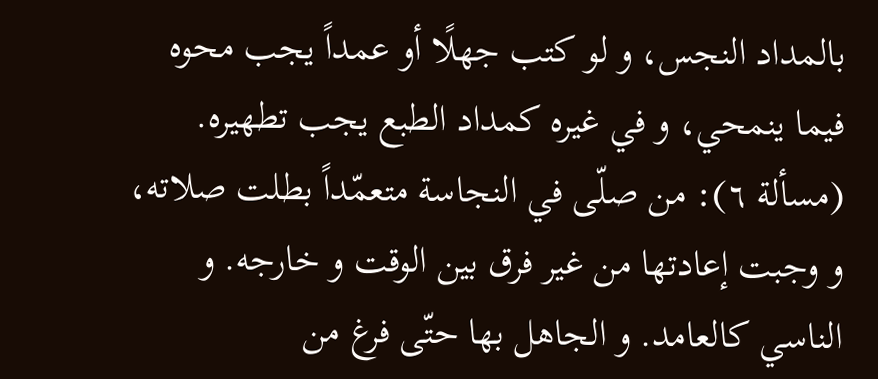بالمداد النجس، و لو كتب جهلًا أو عمداً يجب محوه فيما ينمحي، و في غيره كمداد الطبع يجب تطهيره.
(مسألة ٦): من صلّى في النجاسة متعمّداً بطلت صلاته، و وجبت إعادتها من غير فرق بين الوقت و خارجه. و الناسي كالعامد. و الجاهل بها حتّى فرغ من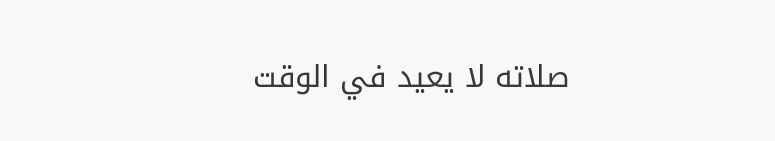صلاته لا يعيد في الوقت